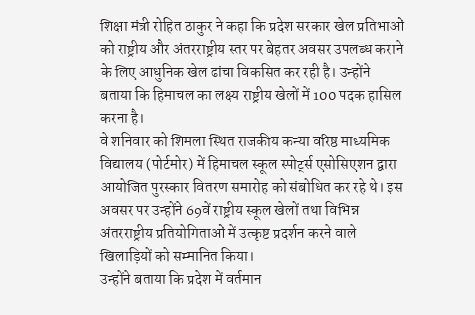शिक्षा मंत्री रोहित ठाकुर ने कहा कि प्रदेश सरकार खेल प्रतिभाओं को राष्ट्रीय और अंतरराष्ट्रीय स्तर पर बेहतर अवसर उपलब्ध कराने के लिए आधुनिक खेल ढांचा विकसित कर रही है। उन्होंने बताया कि हिमाचल का लक्ष्य राष्ट्रीय खेलों में 100 पदक हासिल करना है।
वे शनिवार को शिमला स्थित राजकीय कन्या वरिष्ठ माध्यमिक विद्यालय (पोर्टमोर) में हिमाचल स्कूल स्पोर्ट्स एसोसिएशन द्वारा आयोजित पुरस्कार वितरण समारोह को संबोधित कर रहे थे। इस अवसर पर उन्होंने 69वें राष्ट्रीय स्कूल खेलों तथा विभिन्न अंतरराष्ट्रीय प्रतियोगिताओं में उत्कृष्ट प्रदर्शन करने वाले खिलाड़ियों को सम्मानित किया।
उन्होंने बताया कि प्रदेश में वर्तमान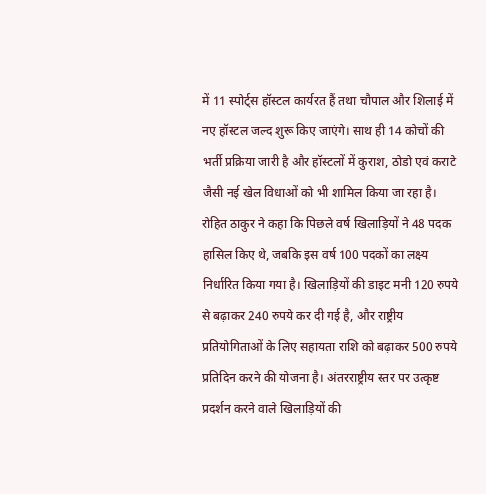में 11 स्पोर्ट्स हॉस्टल कार्यरत हैं तथा चौपाल और शिलाई में नए हॉस्टल जल्द शुरू किए जाएंगे। साथ ही 14 कोचों की भर्ती प्रक्रिया जारी है और हॉस्टलों में कुराश, ठोडो एवं कराटे जैसी नई खेल विधाओं को भी शामिल किया जा रहा है।
रोहित ठाकुर ने कहा कि पिछले वर्ष खिलाड़ियों ने 48 पदक हासिल किए थे, जबकि इस वर्ष 100 पदकों का लक्ष्य निर्धारित किया गया है। खिलाड़ियों की डाइट मनी 120 रुपये से बढ़ाकर 240 रुपये कर दी गई है, और राष्ट्रीय प्रतियोगिताओं के लिए सहायता राशि को बढ़ाकर 500 रुपये प्रतिदिन करने की योजना है। अंतरराष्ट्रीय स्तर पर उत्कृष्ट प्रदर्शन करने वाले खिलाड़ियों की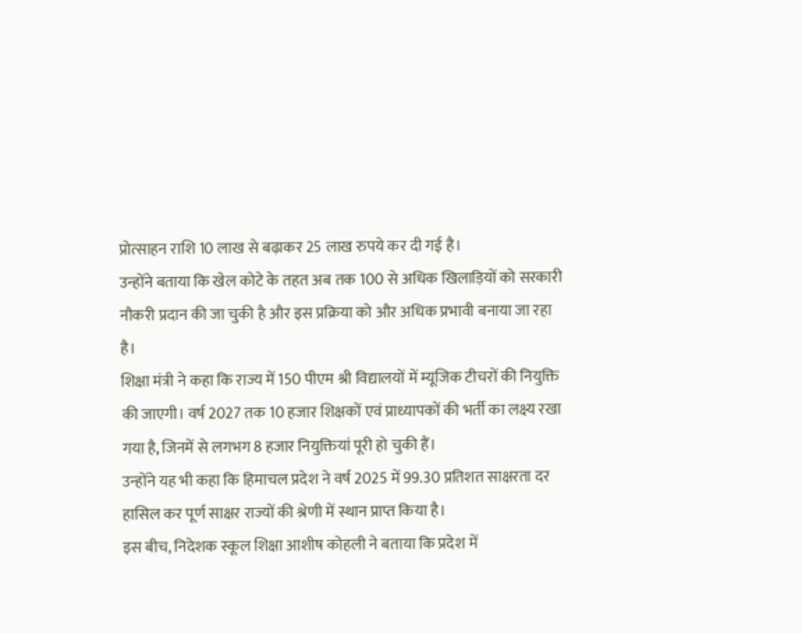प्रोत्साहन राशि 10 लाख से बढ़ाकर 25 लाख रुपये कर दी गई है।
उन्होंने बताया कि खेल कोटे के तहत अब तक 100 से अधिक खिलाड़ियों को सरकारी नौकरी प्रदान की जा चुकी है और इस प्रक्रिया को और अधिक प्रभावी बनाया जा रहा है।
शिक्षा मंत्री ने कहा कि राज्य में 150 पीएम श्री विद्यालयों में म्यूजिक टीचरों की नियुक्ति की जाएगी। वर्ष 2027 तक 10 हजार शिक्षकों एवं प्राध्यापकों की भर्ती का लक्ष्य रखा गया है, जिनमें से लगभग 8 हजार नियुक्तियां पूरी हो चुकी हैं।
उन्होंने यह भी कहा कि हिमाचल प्रदेश ने वर्ष 2025 में 99.30 प्रतिशत साक्षरता दर हासिल कर पूर्ण साक्षर राज्यों की श्रेणी में स्थान प्राप्त किया है।
इस बीच, निदेशक स्कूल शिक्षा आशीष कोहली ने बताया कि प्रदेश में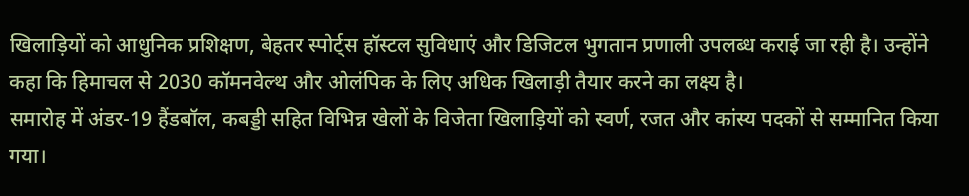खिलाड़ियों को आधुनिक प्रशिक्षण, बेहतर स्पोर्ट्स हॉस्टल सुविधाएं और डिजिटल भुगतान प्रणाली उपलब्ध कराई जा रही है। उन्होंने कहा कि हिमाचल से 2030 कॉमनवेल्थ और ओलंपिक के लिए अधिक खिलाड़ी तैयार करने का लक्ष्य है।
समारोह में अंडर-19 हैंडबॉल, कबड्डी सहित विभिन्न खेलों के विजेता खिलाड़ियों को स्वर्ण, रजत और कांस्य पदकों से सम्मानित किया गया।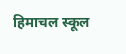हिमाचल स्कूल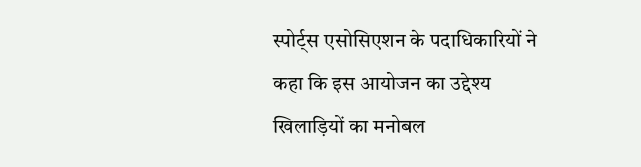स्पोर्ट्स एसोसिएशन के पदाधिकारियों ने कहा कि इस आयोजन का उद्देश्य खिलाड़ियों का मनोबल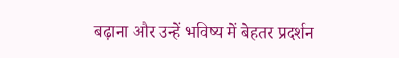बढ़ाना और उन्हें भविष्य में बेहतर प्रदर्शन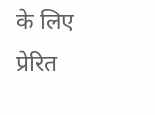के लिए प्रेरित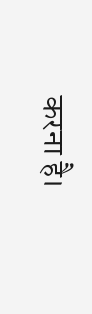करना है।